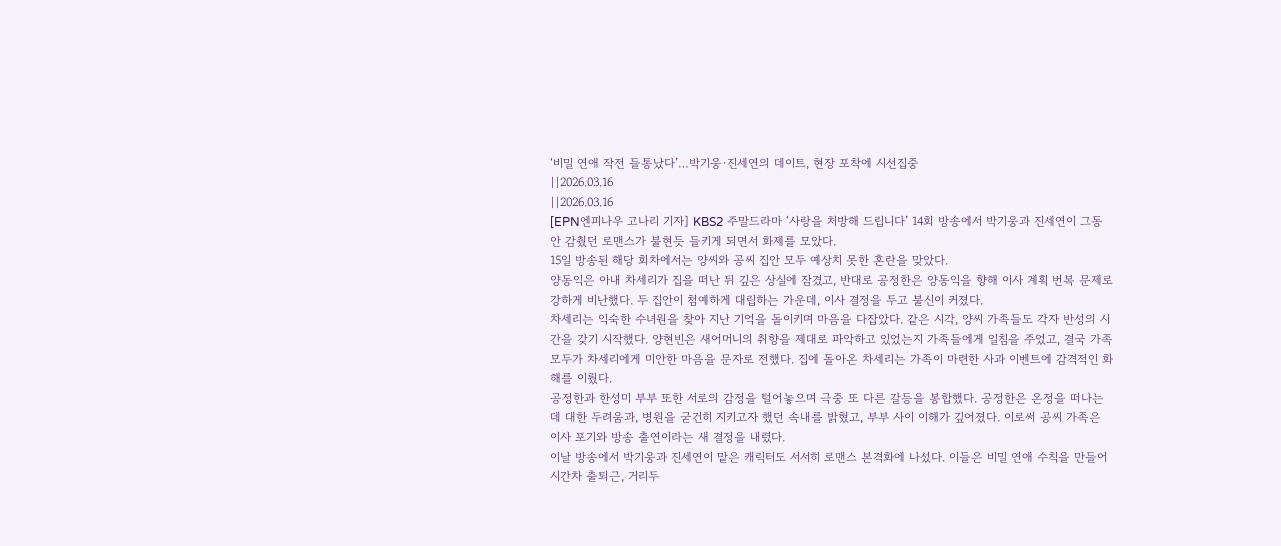‘비밀 연애 작전 들통났다’…박기웅·진세연의 데이트, 현장 포착에 시선집중
||2026.03.16
||2026.03.16
[EPN엔피나우 고나리 기자] KBS2 주말드라마 ‘사랑을 처방해 드립니다’ 14회 방송에서 박기웅과 진세연이 그동안 감췄던 로맨스가 불현듯 들키게 되면서 화제를 모았다.
15일 방송된 해당 회차에서는 양씨와 공씨 집안 모두 예상치 못한 혼란을 맞았다.
양동익은 아내 차세리가 집을 떠난 뒤 깊은 상실에 잠겼고, 반대로 공정한은 양동익을 향해 이사 계획 번복 문제로 강하게 비난했다. 두 집안이 첨예하게 대립하는 가운데, 이사 결정을 두고 불신이 커졌다.
차세리는 익숙한 수녀원을 찾아 지난 기억을 돌이키며 마음을 다잡았다. 같은 시각, 양씨 가족들도 각자 반성의 시간을 갖기 시작했다. 양현빈은 새어머니의 취향을 제대로 파악하고 있었는지 가족들에게 일침을 주었고, 결국 가족 모두가 차세리에게 미안한 마음을 문자로 전했다. 집에 돌아온 차세리는 가족이 마련한 사과 이벤트에 감격적인 화해를 이뤘다.
공정한과 한성미 부부 또한 서로의 감정을 털어놓으며 극중 또 다른 갈등을 봉합했다. 공정한은 온정을 떠나는 데 대한 두려움과, 병원을 굳건히 지키고자 했던 속내를 밝혔고, 부부 사이 이해가 깊어졌다. 이로써 공씨 가족은 이사 포기와 방송 출연이라는 새 결정을 내렸다.
이날 방송에서 박기웅과 진세연이 맡은 캐릭터도 서서히 로맨스 본격화에 나섰다. 이들은 비밀 연애 수칙을 만들어 시간차 출퇴근, 거리두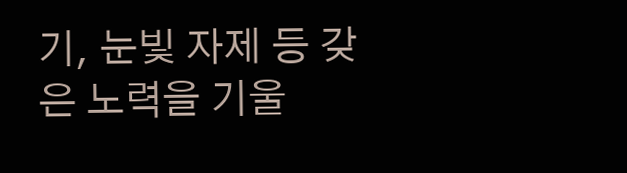기, 눈빛 자제 등 갖은 노력을 기울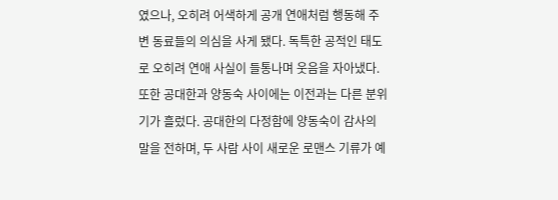였으나, 오히려 어색하게 공개 연애처럼 행동해 주변 동료들의 의심을 사게 됐다. 독특한 공적인 태도로 오히려 연애 사실이 들통나며 웃음을 자아냈다.
또한 공대한과 양동숙 사이에는 이전과는 다른 분위기가 흘렀다. 공대한의 다정함에 양동숙이 감사의 말을 전하며, 두 사람 사이 새로운 로맨스 기류가 예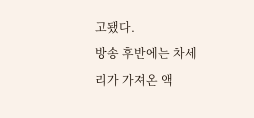고됐다.
방송 후반에는 차세리가 가져온 액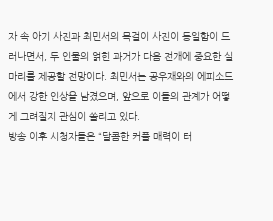자 속 아기 사진과 최민서의 목걸이 사진이 동일함이 드러나면서, 두 인물의 얽힌 과거가 다음 전개에 중요한 실마리를 제공할 전망이다. 최민서는 공우재와의 에피소드에서 강한 인상을 남겼으며, 앞으로 이들의 관계가 어떻게 그려질지 관심이 쏠리고 있다.
방송 이후 시청자들은 “달콤한 커플 매력이 터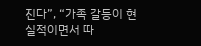진다”, “가족 갈등이 현실적이면서 따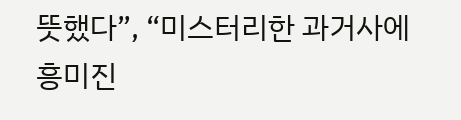뜻했다”, “미스터리한 과거사에 흥미진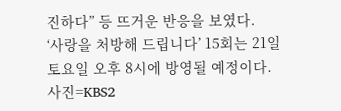진하다” 등 뜨거운 반응을 보였다.
‘사랑을 처방해 드립니다’ 15회는 21일 토요일 오후 8시에 방영될 예정이다.
사진=KBS2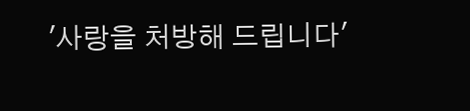'사랑을 처방해 드립니다'